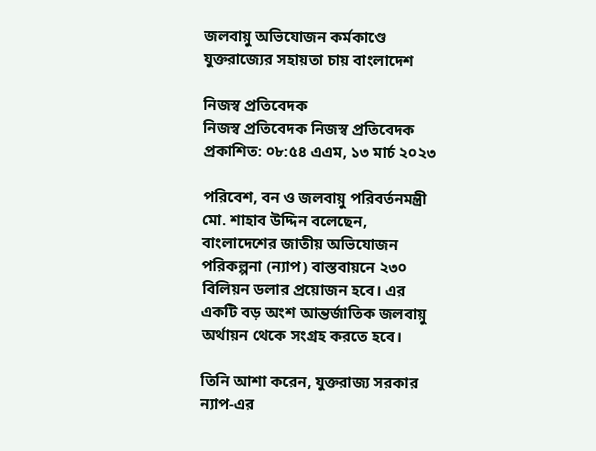জলবায়ু অভিযোজন কর্মকাণ্ডে যুক্তরাজ্যের সহায়তা চায় বাংলাদেশ

নিজস্ব প্রতিবেদক
নিজস্ব প্রতিবেদক নিজস্ব প্রতিবেদক
প্রকাশিত: ০৮:৫৪ এএম, ১৩ মার্চ ২০২৩

পরিবেশ, বন ও জলবায়ু পরিবর্তনমন্ত্রী মো. শাহাব উদ্দিন বলেছেন, বাংলাদেশের জাতীয় অভিযোজন পরিকল্পনা (ন্যাপ) বাস্তবায়নে ২৩০ বিলিয়ন ডলার প্রয়োজন হবে। এর একটি বড় অংশ আন্তর্জাতিক জলবায়ু অর্থায়ন থেকে সংগ্রহ করতে হবে।

তিনি আশা করেন, যুক্তরাজ্য সরকার ন্যাপ-এর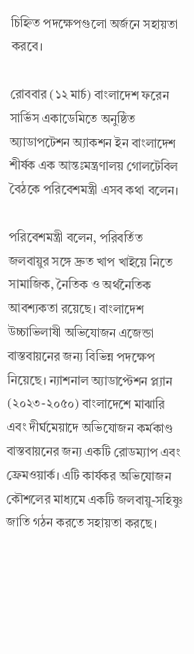চিহ্নিত পদক্ষেপগুলো অর্জনে সহায়তা করবে।

রোববার (১২ মার্চ) বাংলাদেশ ফরেন সার্ভিস একাডেমিতে অনুষ্ঠিত অ্যাডাপটেশন অ্যাকশন ইন বাংলাদেশ শীর্ষক এক আন্তঃমন্ত্রণালয় গোলটেবিল বৈঠকে পরিবেশমন্ত্রী এসব কথা বলেন।

পরিবেশমন্ত্রী বলেন, পরিবর্তিত জলবায়ুর সঙ্গে দ্রুত খাপ খাইয়ে নিতে সামাজিক, নৈতিক ও অর্থনৈতিক আবশ্যকতা রয়েছে। বাংলাদেশ উচ্চাভিলাষী অভিযোজন এজেন্ডা বাস্তবায়নের জন্য বিভিন্ন পদক্ষেপ নিয়েছে। ন্যাশনাল অ্যাডাপ্টেশন প্ল্যান (২০২৩-২০৫০) বাংলাদেশে মাঝারি এবং দীর্ঘমেয়াদে অভিযোজন কর্মকাণ্ড বাস্তবায়নের জন্য একটি রোডম্যাপ এবং ফ্রেমওয়ার্ক। এটি কার্যকর অভিযোজন কৌশলের মাধ্যমে একটি জলবায়ু-সহিষ্ণু জাতি গঠন করতে সহায়তা করছে।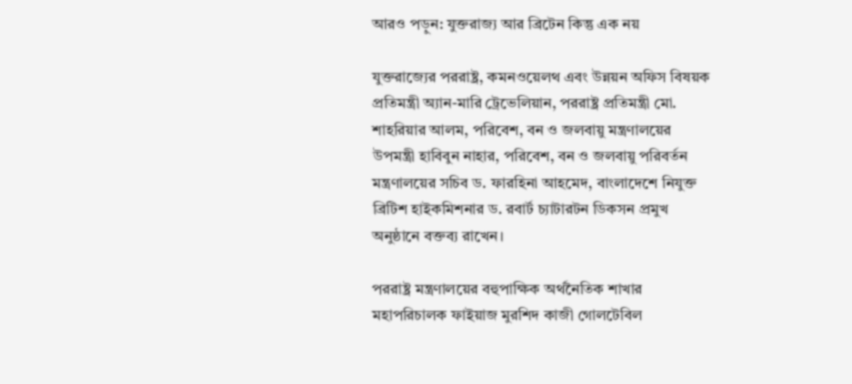আরও পড়ুন: যুক্তরাজ্য আর ব্রিটেন কিন্তু এক নয়

যুক্তরাজ্যের পররাষ্ট্র, কমনওয়েলথ এবং উন্নয়ন অফিস বিষয়ক প্রতিমন্ত্রী অ্যান-মারি ট্রেভেলিয়ান, পররাষ্ট্র প্রতিমন্ত্রী মো. শাহরিয়ার আলম, পরিবেশ, বন ও জলবায়ু মন্ত্রণালয়ের উপমন্ত্রী হাবিবুন নাহার, পরিবেশ, বন ও জলবায়ু পরিবর্তন মন্ত্রণালয়ের সচিব ড. ফারহিনা আহমেদ, বাংলাদেশে নিযুক্ত ব্রিটিশ হাইকমিশনার ড. রবার্ট চ্যাটারটন ডিকসন প্রমুখ অনুষ্ঠানে বক্তব্য রাখেন।

পররাষ্ট্র মন্ত্রণালয়ের বহুপাক্ষিক অর্থনৈতিক শাখার মহাপরিচালক ফাইয়াজ মুরশিদ কাজী গোলটেবিল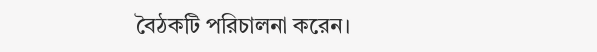বৈঠকটি পরিচালনা করেন।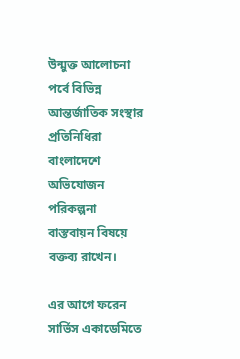উন্মুক্ত আলোচনা পর্বে বিভিন্ন আন্তর্জাতিক সংস্থার প্রতিনিধিরা বাংলাদেশে অভিযোজন পরিকল্পনা বাস্তবায়ন বিষয়ে বক্তব্য রাখেন।

এর আগে ফরেন সার্ভিস একাডেমিতে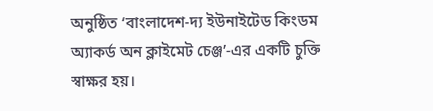অনুষ্ঠিত ‘বাংলাদেশ-দ্য ইউনাইটেড কিংডম অ্যাকর্ড অন ক্লাইমেট চেঞ্জ’-এর একটি চুক্তি স্বাক্ষর হয়।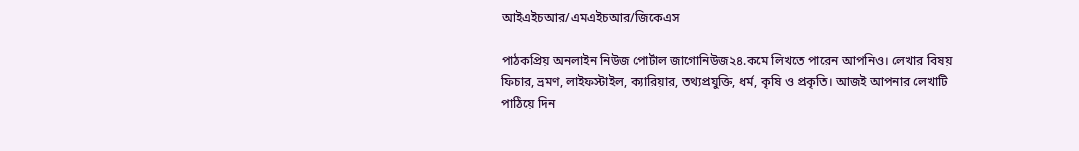আইএইচআর/এমএইচআর/জিকেএস

পাঠকপ্রিয় অনলাইন নিউজ পোর্টাল জাগোনিউজ২৪.কমে লিখতে পারেন আপনিও। লেখার বিষয় ফিচার, ভ্রমণ, লাইফস্টাইল, ক্যারিয়ার, তথ্যপ্রযুক্তি, ধর্ম, কৃষি ও প্রকৃতি। আজই আপনার লেখাটি পাঠিয়ে দিন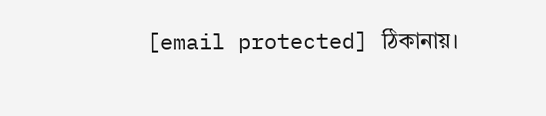[email protected] ঠিকানায়।